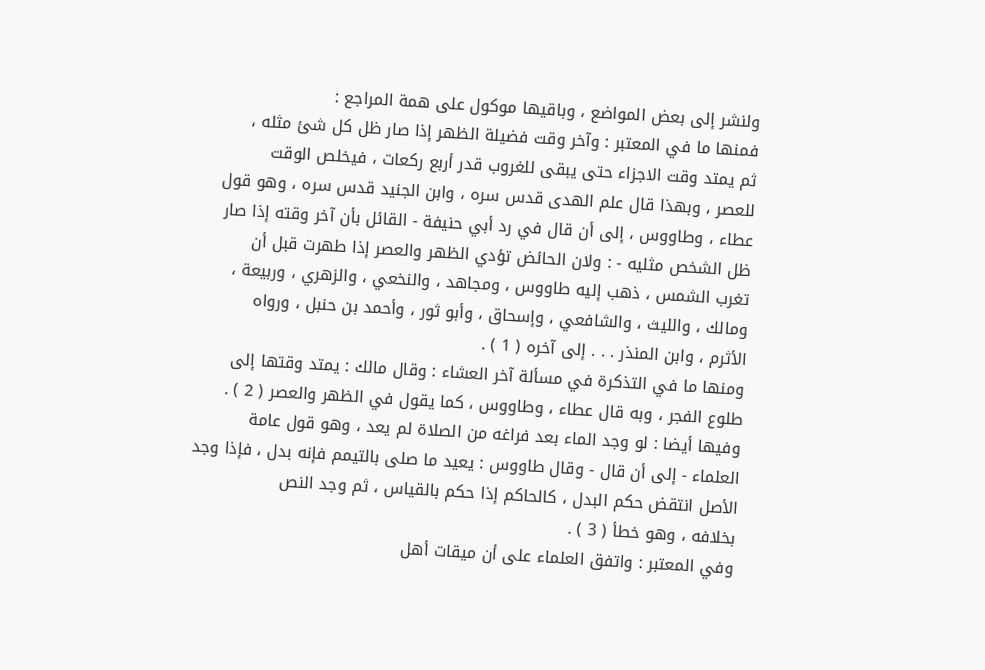ولنشر إلى بعض المواضع ، وباقيها موكول على همة المراجع :
فمنها ما في المعتبر : وآخر وقت فضيلة الظهر إذا صار ظل كل شئ مثله ،
ثم يمتد وقت الاجزاء حتى يبقى للغروب قدر أربع ركعات ، فيخلص الوقت
للعصر ، وبهذا قال علم الهدى قدس سره ، وابن الجنيد قدس سره ، وهو قول
عطاء ، وطاووس ، إلى أن قال في رد أبي حنيفة - القائل بأن آخر وقته إذا صار
ظل الشخص مثليه - : ولان الحائض تؤدي الظهر والعصر إذا طهرت قبل أن
تغرب الشمس ، ذهب إليه طاووس ، ومجاهد ، والنخعي ، والزهري ، وربيعة ،
ومالك ، والليث ، والشافعي ، وإسحاق ، وأبو ثور ، وأحمد بن حنبل ، ورواه
الأثرم ، وابن المنذر . . . إلى آخره ( 1 ) .
ومنها ما في التذكرة في مسألة آخر العشاء : وقال مالك : يمتد وقتها إلى
طلوع الفجر ، وبه قال عطاء ، وطاووس ، كما يقول في الظهر والعصر ( 2 ) .
وفيها أيضا : لو وجد الماء بعد فراغه من الصلاة لم يعد ، وهو قول عامة
العلماء - إلى أن قال - وقال طاووس : يعيد ما صلى بالتيمم فإنه بدل ، فإذا وجد
الأصل انتقض حكم البدل ، كالحاكم إذا حكم بالقياس ، ثم وجد النص
بخلافه ، وهو خطأ ( 3 ) .
وفي المعتبر : واتفق العلماء على أن ميقات أهل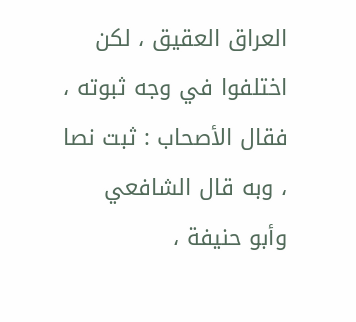العراق العقيق ، لكن
اختلفوا في وجه ثبوته ، فقال الأصحاب : ثبت نصا ، وبه قال الشافعي
وأبو حنيفة ،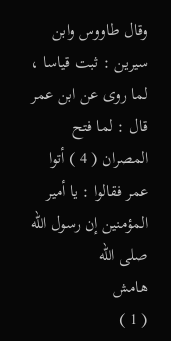وقال طاووس وابن سيرين : ثبت قياسا ، لما روى عن ابن عمر
قال : لما فتح المصران ( 4 ) أتوا عمر فقالوا : يا أمير المؤمنين إن رسول الله صلى الله
هامش
( 1 )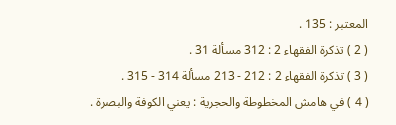المعتبر : 135 .
( 2 ) تذكرة الفقهاء 2 : 312 مسألة 31 .
( 3 ) تذكرة الفقهاء 2 : 212 - 213 مسألة 314 - 315 .
( 4 ) في هامش المخطوطة والحجرية : يعني الكوفة والبصرة .